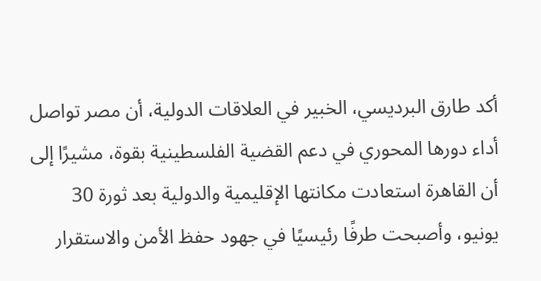أكد طارق البرديسي، الخبير في العلاقات الدولية، أن مصر تواصل أداء دورها المحوري في دعم القضية الفلسطينية بقوة، مشيرًا إلى أن القاهرة استعادت مكانتها الإقليمية والدولية بعد ثورة 30 يونيو، وأصبحت طرفًا رئيسيًا في جهود حفظ الأمن والاستقرار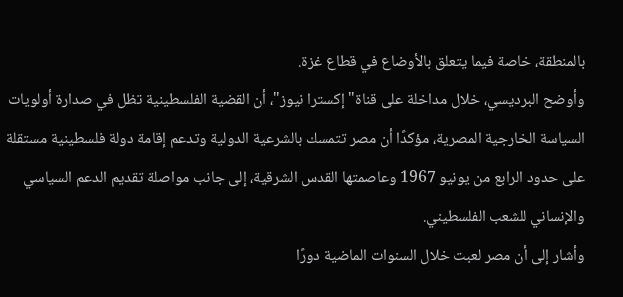بالمنطقة، خاصة فيما يتعلق بالأوضاع في قطاع غزة.
وأوضح البرديسي، خلال مداخلة على قناة" إكسترا نيوز"، أن القضية الفلسطينية تظل في صدارة أولويات السياسة الخارجية المصرية، مؤكدًا أن مصر تتمسك بالشرعية الدولية وتدعم إقامة دولة فلسطينية مستقلة على حدود الرابع من يونيو 1967 وعاصمتها القدس الشرقية، إلى جانب مواصلة تقديم الدعم السياسي والإنساني للشعب الفلسطيني.
وأشار إلى أن مصر لعبت خلال السنوات الماضية دورًا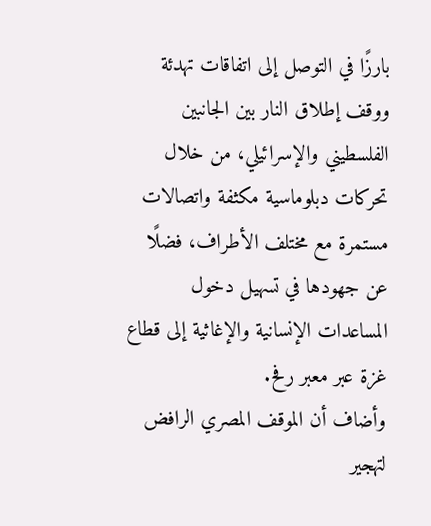بارزًا في التوصل إلى اتفاقات تهدئة ووقف إطلاق النار بين الجانبين الفلسطيني والإسرائيلي، من خلال تحركات دبلوماسية مكثفة واتصالات مستمرة مع مختلف الأطراف، فضلًا عن جهودها في تسهيل دخول المساعدات الإنسانية والإغاثية إلى قطاع غزة عبر معبر رفح.
وأضاف أن الموقف المصري الرافض لتهجير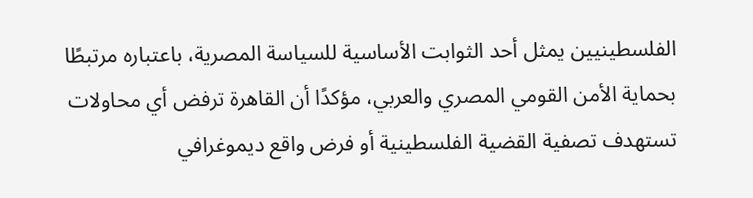الفلسطينيين يمثل أحد الثوابت الأساسية للسياسة المصرية، باعتباره مرتبطًا بحماية الأمن القومي المصري والعربي، مؤكدًا أن القاهرة ترفض أي محاولات تستهدف تصفية القضية الفلسطينية أو فرض واقع ديموغرافي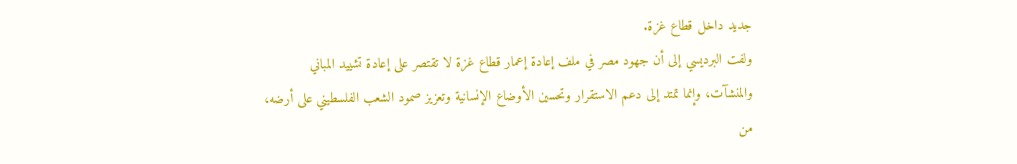جديد داخل قطاع غزة.
ولفت البرديسي إلى أن جهود مصر في ملف إعادة إعمار قطاع غزة لا تقتصر على إعادة تشييد المباني والمنشآت، وإنما تمتد إلى دعم الاستقرار وتحسين الأوضاع الإنسانية وتعزيز صمود الشعب الفلسطيني على أرضه، من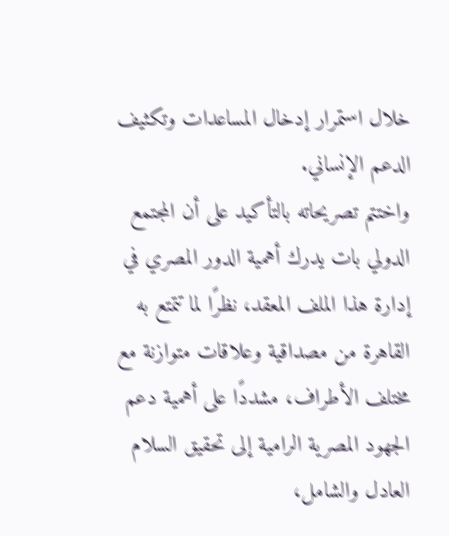خلال استمرار إدخال المساعدات وتكثيف الدعم الإنساني.
واختتم تصريحاته بالتأكيد على أن المجتمع الدولي بات يدرك أهمية الدور المصري في إدارة هذا الملف المعقد، نظرًا لما تتمتع به القاهرة من مصداقية وعلاقات متوازنة مع مختلف الأطراف، مشددًا على أهمية دعم الجهود المصرية الرامية إلى تحقيق السلام العادل والشامل،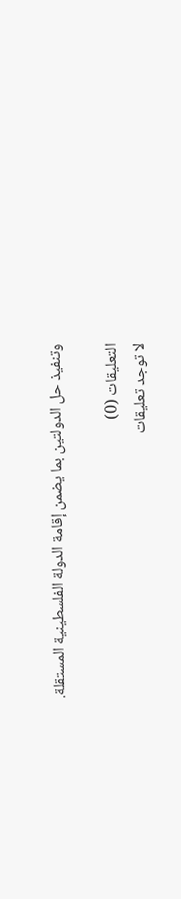وتنفيذ حل الدولتين بما يضمن إقامة الدولة الفلسطينية المستقلة.

التعليقات (0)
لا توجد تعليقات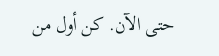حتى الآن. كن أول من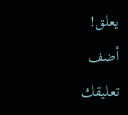يعلق!
أضف تعليقك